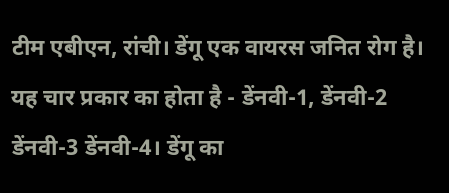टीम एबीएन, रांची। डेंगू एक वायरस जनित रोग है। यह चार प्रकार का होता है - डेंनवी-1, डेंनवी-2 डेंनवी-3 डेंनवी-4। डेंगू का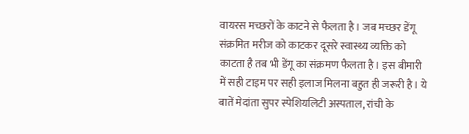वायरस मच्छरों के काटने से फैलता है। जब मच्छर डेंगू संक्रमित मरीज को काटकर दूसरे स्वास्थ्य व्यक्ति को काटता है तब भी डेंगू का संक्रमण फैलता है। इस बीमारी में सही टाइम पर सही इलाज मिलना बहुत ही जरूरी है। ये बातें मेदांता सुपर स्पेशियलिटी अस्पताल, रांची के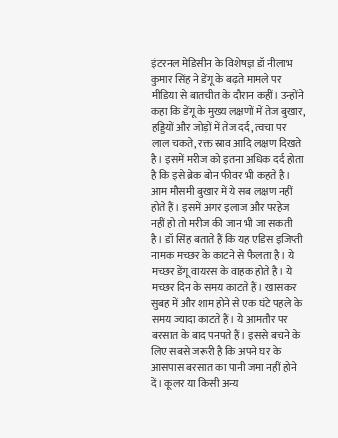इंटरनल मेडिसीन के विशेषज्ञ डॉ नीलाभ कुमार सिंह ने डेंगू के बढ़ते मामले पर मीडिया से बातचीत के दौरान कहीं। उन्होंने कहा कि डेंगू के मुख्य लक्षणों में तेज बुखार, हड्डियों और जोड़ों में तेज दर्द, त्वचा पर लाल चकते, रक्त स्राव आदि लक्षण दिखते है। इसमें मरीज को इतना अधिक दर्द होता है कि इसे ब्रेक बोन फीवर भी कहते है। आम मौसमी बुखार में ये सब लक्षण नहीं होते हैं। इसमें अगर इलाज और परहेज नहीं हो तो मरीज की जान भी जा सकती है। डॉ सिंह बताते हैं कि यह एडिस इजिप्ती नामक मच्छर के काटने से फैलता है। ये मच्छर डेंगू वायरस के वाहक होते है। ये मच्छर दिन के समय काटते हैं। खासकर सुबह में और शाम होने से एक घंटे पहले के समय ज्यादा काटते हैं। ये आमतौर पर बरसात के बाद पनपते हैं। इससे बचने के लिए सबसे जरूरी है कि अपने घर के आसपास बरसात का पानी जमा नहीं होने दें। कूलर या किसी अन्य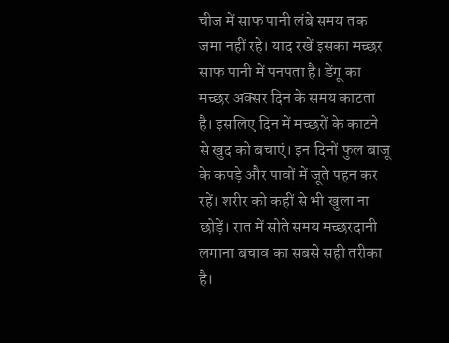चीज में साफ पानी लंबे समय तक जमा नहीं रहे। याद रखें इसका मच्छर साफ पानी में पनपता है। डेंगू का मच्छर अक्सर दिन के समय काटता है। इसलिए दिन में मच्छरों के काटने से खुद को बचाएं। इन दिनों फुल बाजू के कपड़े और पावों में जूते पहन कर रहें। शरीर को कहीं से भी खुला ना छोड़ें। रात में सोते समय मच्छरदानी लगाना बचाव का सबसे सही तरीका है।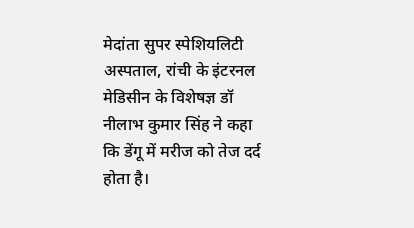मेदांता सुपर स्पेशियलिटी अस्पताल, रांची के इंटरनल मेडिसीन के विशेषज्ञ डॉ नीलाभ कुमार सिंह ने कहा कि डेंगू में मरीज को तेज दर्द होता है।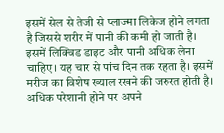इसमें सेल से तेजी से प्लाज्मा लिकेज होने लगता है जिससे शरीर में पानी की कमी हो जाती है। इसमें लिक्विड डाइट और पानी अधिक लेना चाहिए। यह चार से पांच दिन तक रहता है। इसमें मरीज का विशेष ख्याल रखने की जरुरत होती है। अधिक परेशानी होने पर अपने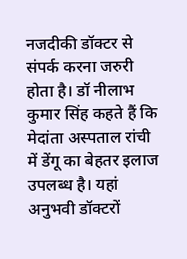नजदीकी डॉक्टर से संपर्क करना जरुरी होता है। डॉ नीलाभ कुमार सिंह कहते हैं कि मेदांता अस्पताल रांची में डेंगू का बेहतर इलाज उपलब्ध है। यहां अनुभवी डॉक्टरों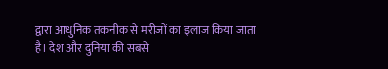द्वारा आधुनिक तकनीक से मरीजों का इलाज किया जाता है। देश और दुनिया की सबसे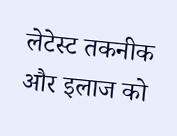लेटेस्ट तकनीक और इलाज को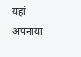यहां अपनाया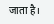जाता है।